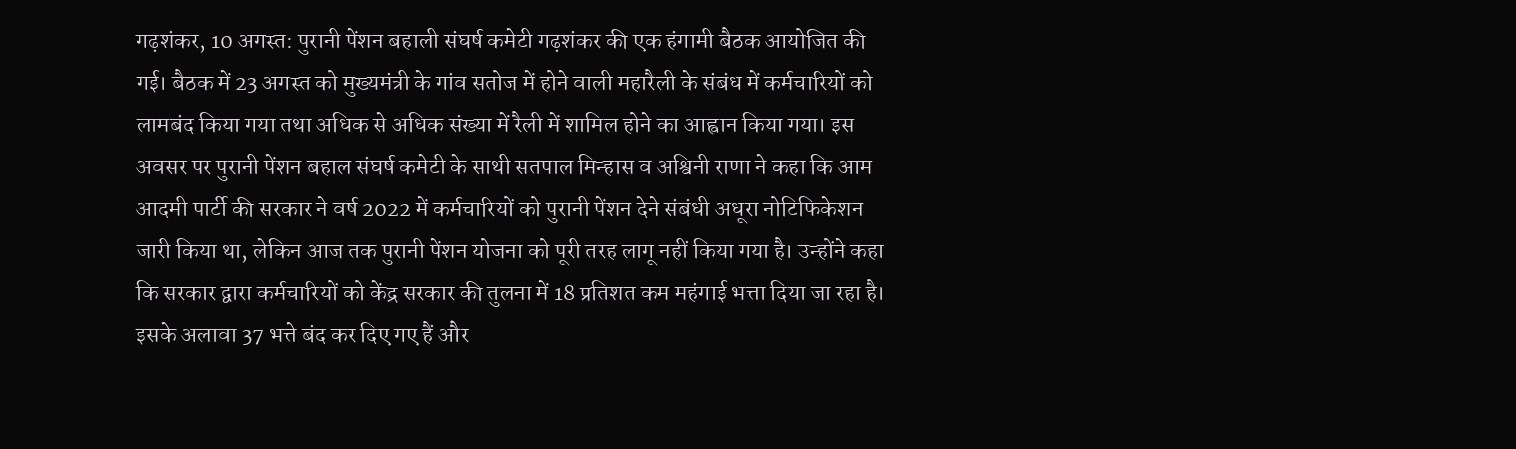गढ़शंकर, 10 अगस्त: पुरानी पेंशन बहाली संघर्ष कमेटी गढ़शंकर की एक हंगामी बैठक आयोजित की गई। बैठक में 23 अगस्त को मुख्यमंत्री के गांव सतोज में होने वाली महारैली के संबंध में कर्मचारियों को लामबंद किया गया तथा अधिक से अधिक संख्या में रैली में शामिल होने का आह्वान किया गया। इस अवसर पर पुरानी पेंशन बहाल संघर्ष कमेटी के साथी सतपाल मिन्हास व अश्विनी राणा ने कहा कि आम आदमी पार्टी की सरकार ने वर्ष 2022 में कर्मचारियों को पुरानी पेंशन देने संबंधी अधूरा नोटिफिकेशन जारी किया था, लेकिन आज तक पुरानी पेंशन योजना को पूरी तरह लागू नहीं किया गया है। उन्होंने कहा कि सरकार द्वारा कर्मचारियों को केंद्र सरकार की तुलना में 18 प्रतिशत कम महंगाई भत्ता दिया जा रहा है। इसके अलावा 37 भत्ते बंद कर दिए गए हैं और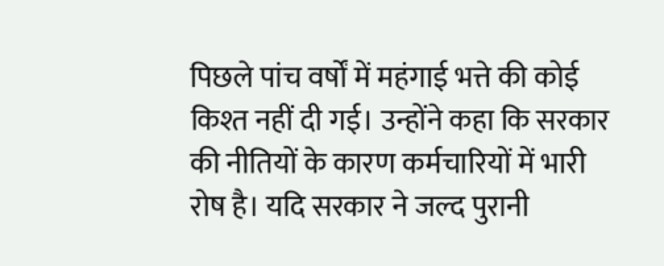पिछले पांच वर्षों में महंगाई भत्ते की कोई किश्त नहीं दी गई। उन्होंने कहा कि सरकार की नीतियों के कारण कर्मचारियों में भारी रोष है। यदि सरकार ने जल्द पुरानी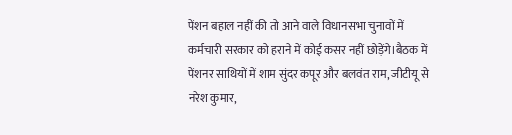पेंशन बहाल नहीं की तो आने वाले विधानसभा चुनावों में कर्मचारी सरकार को हराने में कोई कसर नहीं छोड़ेंगे।बैठक में पेंशनर साथियों में शाम सुंदर कपूर और बलवंत राम, जीटीयू से नरेश कुमार,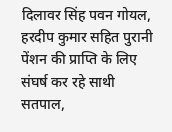दिलावर सिंह पवन गोयल, हरदीप कुमार सहित पुरानी पेंशन की प्राप्ति के लिए संघर्ष कर रहे साथी सतपाल,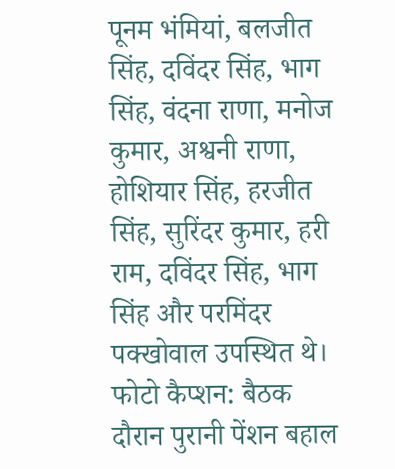पूनम भंमियां, बलजीत सिंह, दविंदर सिंह, भाग सिंह, वंदना राणा, मनोज कुमार, अश्वनी राणा, होशियार सिंह, हरजीत सिंह, सुरिंदर कुमार, हरी राम, दविंदर सिंह, भाग सिंह और परमिंदर पक्खोवाल उपस्थित थे। फोटो कैप्शन: बैठक दौरान पुरानी पेंशन बहाल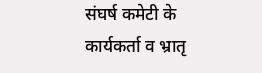संघर्ष कमेटी के कार्यकर्ता व भ्रातृ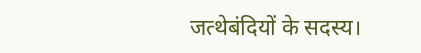जत्थेबंदियों के सदस्य।